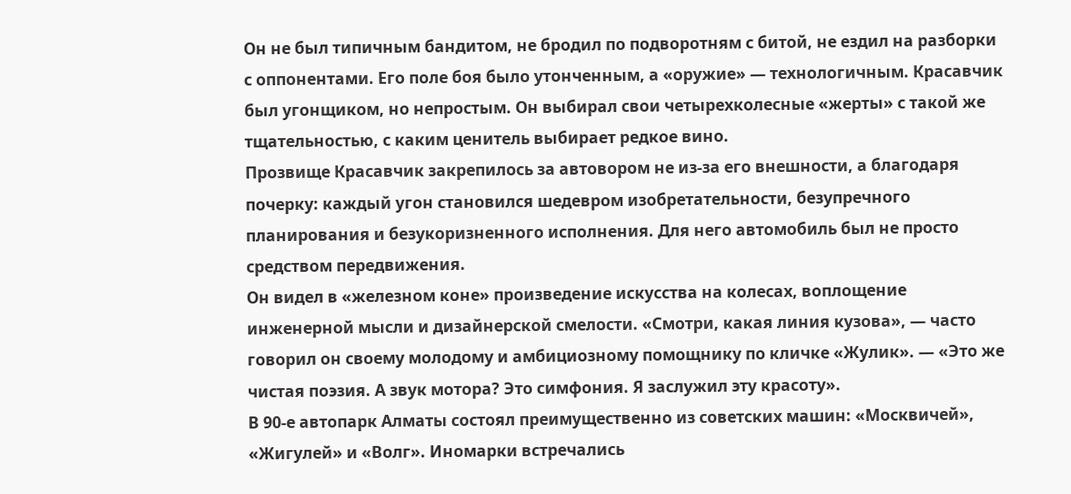Он не был типичным бандитом, не бродил по подворотням с битой, не ездил на разборки с оппонентами. Его поле боя было утонченным, а «оружие» — технологичным. Красавчик был угонщиком, но непростым. Он выбирал свои четырехколесные «жерты» с такой же тщательностью, с каким ценитель выбирает редкое вино.
Прозвище Красавчик закрепилось за автовором не из-за его внешности, а благодаря почерку: каждый угон становился шедевром изобретательности, безупречного планирования и безукоризненного исполнения. Для него автомобиль был не просто средством передвижения.
Он видел в «железном коне» произведение искусства на колесах, воплощение инженерной мысли и дизайнерской смелости. «Смотри, какая линия кузова», — часто говорил он своему молодому и амбициозному помощнику по кличке «Жулик». — «Это же чистая поэзия. А звук мотора? Это симфония. Я заслужил эту красоту».
В 90-е автопарк Алматы состоял преимущественно из советских машин: «Москвичей», «Жигулей» и «Волг». Иномарки встречались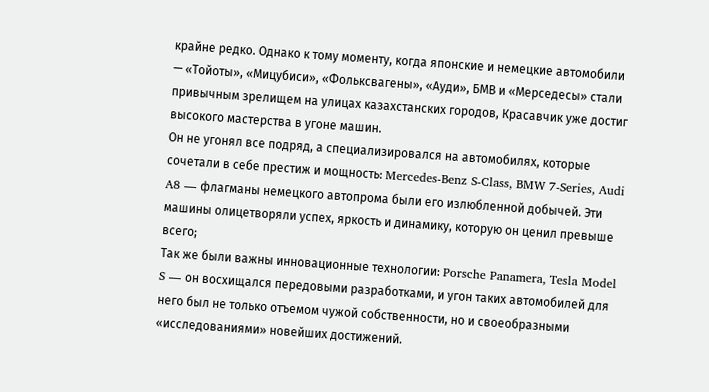крайне редко. Однако к тому моменту, когда японские и немецкие автомобили — «Тойоты», «Мицубиси», «Фольксвагены», «Ауди», БМВ и «Мерседесы» стали привычным зрелищем на улицах казахстанских городов, Красавчик уже достиг высокого мастерства в угоне машин.
Он не угонял все подряд, а специализировался на автомобилях, которые сочетали в себе престиж и мощность: Mercedes-Benz S-Class, BMW 7-Series, Audi A8 — флагманы немецкого автопрома были его излюбленной добычей. Эти машины олицетворяли успех, яркость и динамику, которую он ценил превыше всего;
Так же были важны инновационные технологии: Porsche Panamera, Tesla Model S — он восхищался передовыми разработками, и угон таких автомобилей для него был не только отъемом чужой собственности, но и своеобразными «исследованиями» новейших достижений.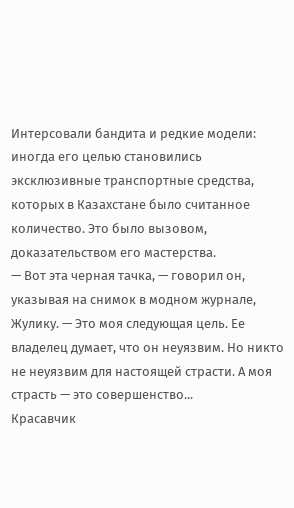Интерсовали бандита и редкие модели: иногда его целью становились эксклюзивные транспортные средства, которых в Казахстане было считанное количество. Это было вызовом, доказательством его мастерства.
— Вот эта черная тачка, — говорил он, указывая на снимок в модном журнале, Жулику. — Это моя следующая цель. Ее владелец думает, что он неуязвим. Но никто не неуязвим для настоящей страсти. А моя страсть — это совершенство...
Красавчик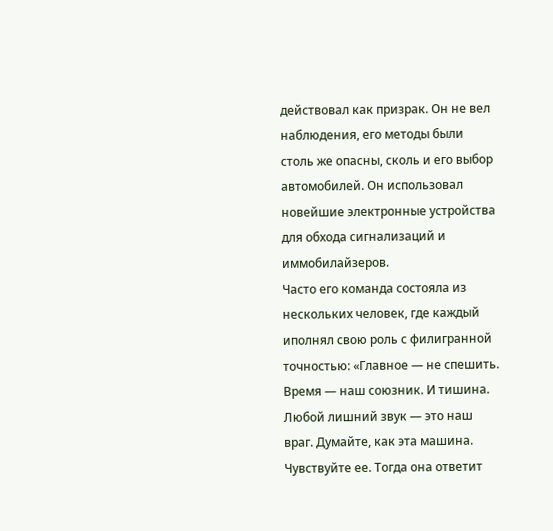действовал как призрак. Он не вел наблюдения, его методы были столь же опасны, сколь и его выбор автомобилей. Он использовал новейшие электронные устройства для обхода сигнализаций и иммобилайзеров.
Часто его команда состояла из нескольких человек, где каждый иполнял свою роль с филигранной точностью: «Главное — не спешить. Время — наш союзник. И тишина. Любой лишний звук — это наш враг. Думайте, как эта машина. Чувствуйте ее. Тогда она ответит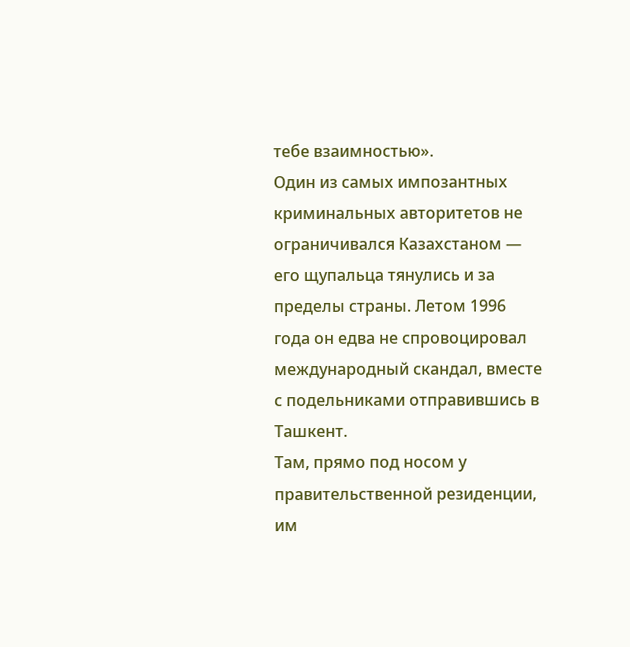тебе взаимностью».
Один из самых импозантных криминальных авторитетов не ограничивался Казахстаном — его щупальца тянулись и за пределы страны. Летом 1996 года он едва не спровоцировал международный скандал, вместе с подельниками отправившись в Ташкент.
Там, прямо под носом у правительственной резиденции, им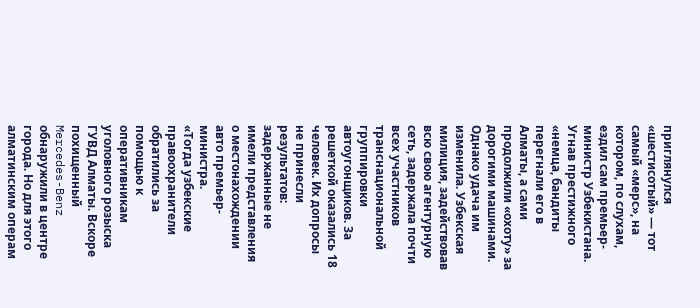приглянулся «шестисотый» — тот самый «мерс», на котором, по слухам, ездил сам премьер-министр Узбекистана. Угнав престижного «немца, бандиты перегнали его в Алматы, а сами продолжили «охоту» за дорогими машинами.
Однако удача им изменила. Узбекская милиция, задействовав всю свою агентурную сеть, задержала почти всех участников транснациональной группировки автоугонщиков. За решеткой оказались 18 человек. Их допросы не принесли результатов: задержанные не имели представления о местонахождении авто премьер-министра.
«Тогда узбекские правоохранители обратились за помощью к оперативникам уголовного розыска ГУВД Алматы. Вскоре похищенный Mercedes-Benz обнаружили в центре города. Но для этого алматинским операм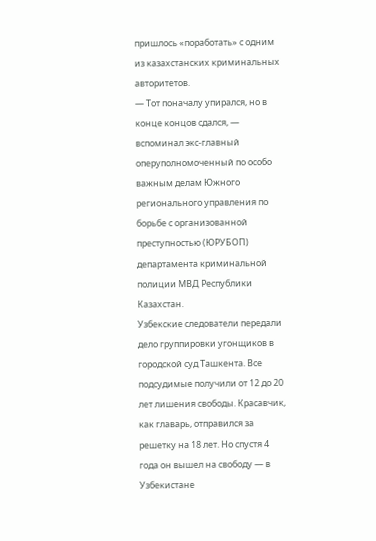пришлось «поработать» с одним из казахстанских криминальных авторитетов.
— Тот поначалу упирался, но в конце концов сдался, — вспоминал экс-главный оперуполномоченный по особо важным делам Южного регионального управления по борьбе с организованной преступностью (ЮРУБОП) департамента криминальной полиции МВД Республики Казахстан.
Узбекские следователи передали дело группировки угонщиков в городской суд Ташкента. Все подсудимые получили от 12 до 20 лет лишения свободы. Красавчик, как главарь, отправился за решетку на 18 лет. Но спустя 4 года он вышел на свободу — в Узбекистане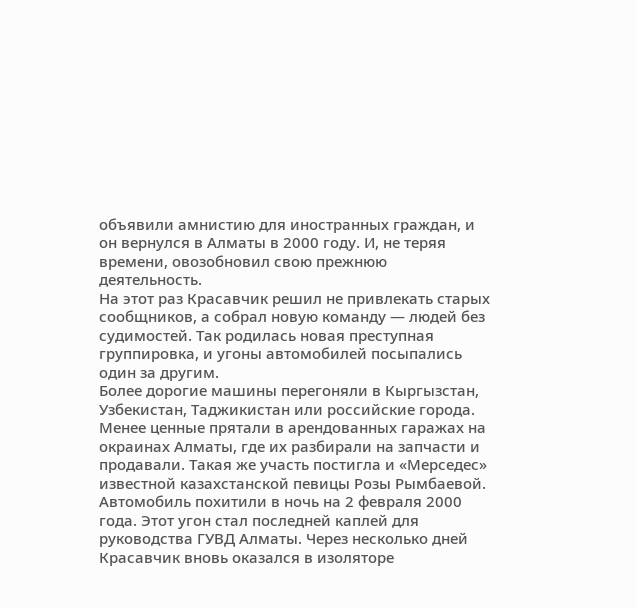объявили амнистию для иностранных граждан, и он вернулся в Алматы в 2000 году. И, не теряя времени, овозобновил свою прежнюю деятельность.
На этот раз Красавчик решил не привлекать старых сообщников, а собрал новую команду — людей без судимостей. Так родилась новая преступная группировка, и угоны автомобилей посыпались один за другим.
Более дорогие машины перегоняли в Кыргызстан, Узбекистан, Таджикистан или российские города. Менее ценные прятали в арендованных гаражах на окраинах Алматы, где их разбирали на запчасти и продавали. Такая же участь постигла и «Мерседес» известной казахстанской певицы Розы Рымбаевой.
Автомобиль похитили в ночь на 2 февраля 2000 года. Этот угон стал последней каплей для руководства ГУВД Алматы. Через несколько дней Красавчик вновь оказался в изоляторе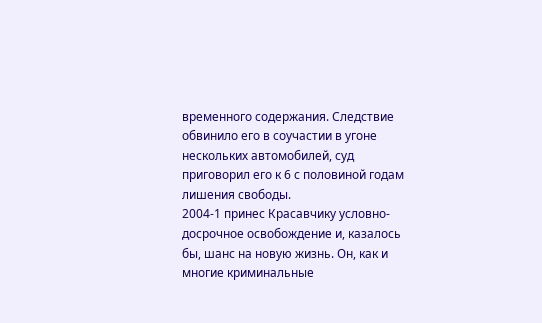временного содержания. Следствие обвинило его в соучастии в угоне нескольких автомобилей, суд приговорил его к 6 с половиной годам лишения свободы.
2004-1 принес Красавчику условно-досрочное освобождение и, казалось бы, шанс на новую жизнь. Он, как и многие криминальные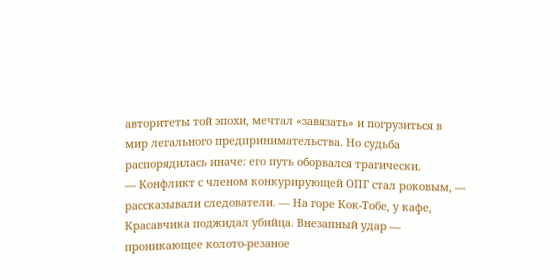авторитеты той эпохи, мечтал «завязать» и погрузиться в мир легального предпринимательства. Но судьба распорядилась иначе: его путь оборвался трагически.
— Конфликт с членом конкурирующей ОПГ стал роковым, — рассказывали следователи. — На горе Кок-Тобе, у кафе, Красавчика поджидал убийца. Внезапный удар — проникающее колото-резаное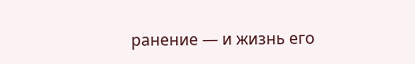ранение — и жизнь его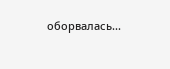оборвалась...